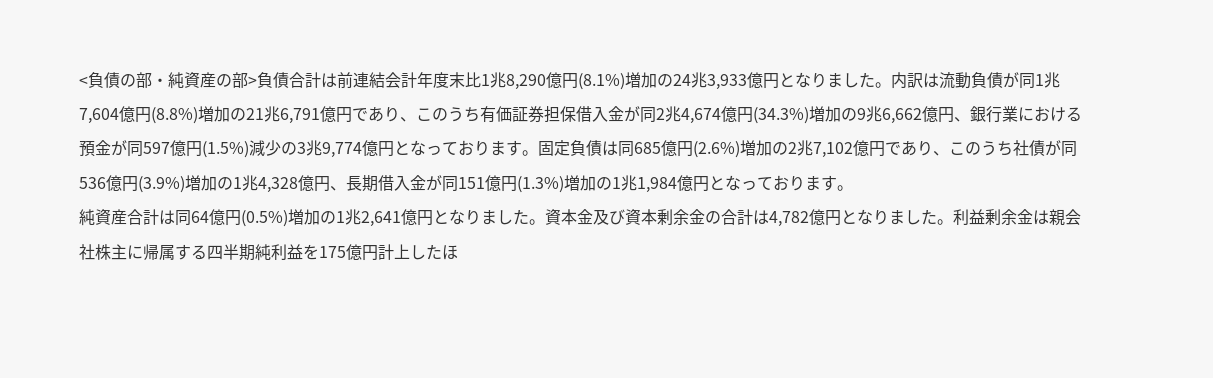<負債の部・純資産の部>負債合計は前連結会計年度末比1兆8,290億円(8.1%)増加の24兆3,933億円となりました。内訳は流動負債が同1兆7,604億円(8.8%)増加の21兆6,791億円であり、このうち有価証券担保借入金が同2兆4,674億円(34.3%)増加の9兆6,662億円、銀行業における預金が同597億円(1.5%)減少の3兆9,774億円となっております。固定負債は同685億円(2.6%)増加の2兆7,102億円であり、このうち社債が同536億円(3.9%)増加の1兆4,328億円、長期借入金が同151億円(1.3%)増加の1兆1,984億円となっております。
純資産合計は同64億円(0.5%)増加の1兆2,641億円となりました。資本金及び資本剰余金の合計は4,782億円となりました。利益剰余金は親会社株主に帰属する四半期純利益を175億円計上したほ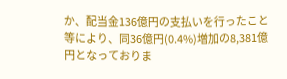か、配当金136億円の支払いを行ったこと等により、同36億円(0.4%)増加の8,381億円となっておりま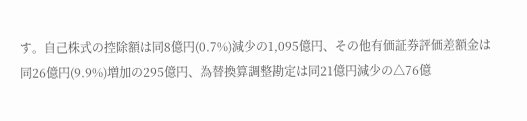す。自己株式の控除額は同8億円(0.7%)減少の1,095億円、その他有価証券評価差額金は同26億円(9.9%)増加の295億円、為替換算調整勘定は同21億円減少の△76億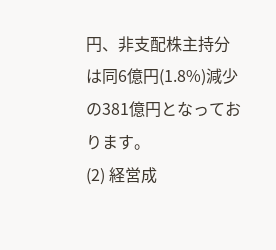円、非支配株主持分は同6億円(1.8%)減少の381億円となっております。
(2) 経営成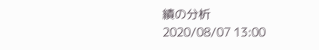績の分析
2020/08/07 13:00